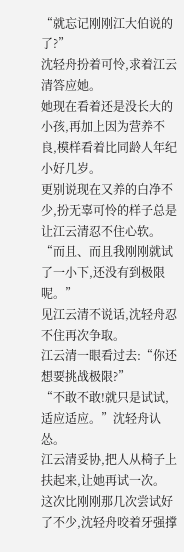“就忘记刚刚江大伯说的了?”
沈轻舟扮着可怜,求着江云清答应她。
她现在看着还是没长大的小孩,再加上因为营养不良,模样看着比同龄人年纪小好几岁。
更别说现在又养的白净不少,扮无辜可怜的样子总是让江云清忍不住心软。
“而且、而且我刚刚就试了一小下,还没有到极限呢。”
见江云清不说话,沈轻舟忍不住再次争取。
江云清一眼看过去:“你还想要挑战极限?”
“不敢不敢!就只是试试,适应适应。”沈轻舟认怂。
江云清妥协,把人从椅子上扶起来,让她再试一次。
这次比刚刚那几次尝试好了不少,沈轻舟咬着牙强撑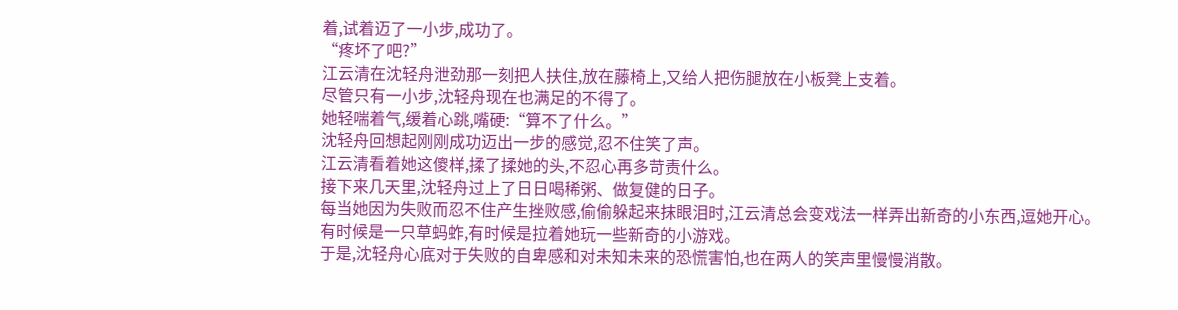着,试着迈了一小步,成功了。
“疼坏了吧?”
江云清在沈轻舟泄劲那一刻把人扶住,放在藤椅上,又给人把伤腿放在小板凳上支着。
尽管只有一小步,沈轻舟现在也满足的不得了。
她轻喘着气,缓着心跳,嘴硬:“算不了什么。”
沈轻舟回想起刚刚成功迈出一步的感觉,忍不住笑了声。
江云清看着她这傻样,揉了揉她的头,不忍心再多苛责什么。
接下来几天里,沈轻舟过上了日日喝稀粥、做复健的日子。
每当她因为失败而忍不住产生挫败感,偷偷躲起来抹眼泪时,江云清总会变戏法一样弄出新奇的小东西,逗她开心。
有时候是一只草蚂蚱,有时候是拉着她玩一些新奇的小游戏。
于是,沈轻舟心底对于失败的自卑感和对未知未来的恐慌害怕,也在两人的笑声里慢慢消散。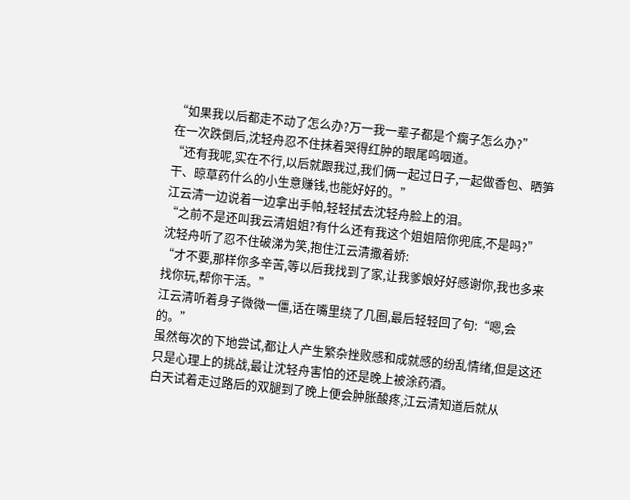“如果我以后都走不动了怎么办?万一我一辈子都是个瘸子怎么办?”
在一次跌倒后,沈轻舟忍不住抹着哭得红肿的眼尾呜咽道。
“还有我呢,实在不行,以后就跟我过,我们俩一起过日子,一起做香包、晒笋干、晾草药什么的小生意赚钱,也能好好的。”
江云清一边说着一边拿出手帕,轻轻拭去沈轻舟脸上的泪。
“之前不是还叫我云清姐姐?有什么还有我这个姐姐陪你兜底,不是吗?”
沈轻舟听了忍不住破涕为笑,抱住江云清撒着娇:
“才不要,那样你多辛苦,等以后我找到了家,让我爹娘好好感谢你,我也多来找你玩,帮你干活。”
江云清听着身子微微一僵,话在嘴里绕了几圈,最后轻轻回了句:“嗯,会的。”
虽然每次的下地尝试,都让人产生繁杂挫败感和成就感的纷乱情绪,但是这还只是心理上的挑战,最让沈轻舟害怕的还是晚上被涂药酒。
白天试着走过路后的双腿到了晚上便会肿胀酸疼,江云清知道后就从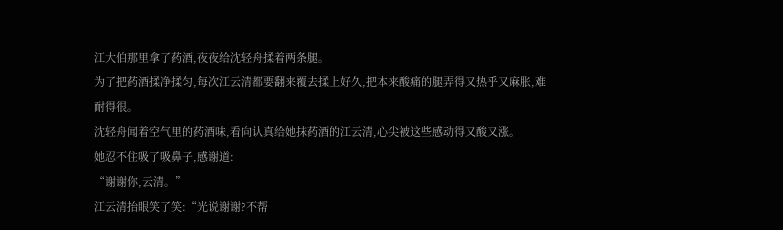江大伯那里拿了药酒,夜夜给沈轻舟揉着两条腿。
为了把药酒揉净揉匀,每次江云清都要翻来覆去揉上好久,把本来酸痛的腿弄得又热乎又麻胀,难耐得很。
沈轻舟闻着空气里的药酒味,看向认真给她抹药酒的江云清,心尖被这些感动得又酸又涨。
她忍不住吸了吸鼻子,感谢道:
“谢谢你,云清。”
江云清抬眼笑了笑:“光说谢谢?不帮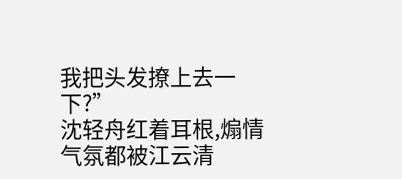我把头发撩上去一下?”
沈轻舟红着耳根,煽情气氛都被江云清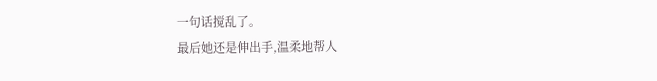一句话搅乱了。
最后她还是伸出手,温柔地帮人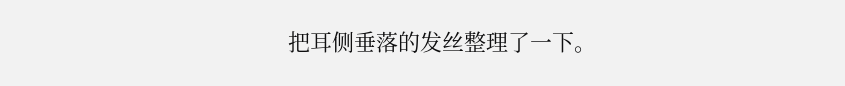把耳侧垂落的发丝整理了一下。